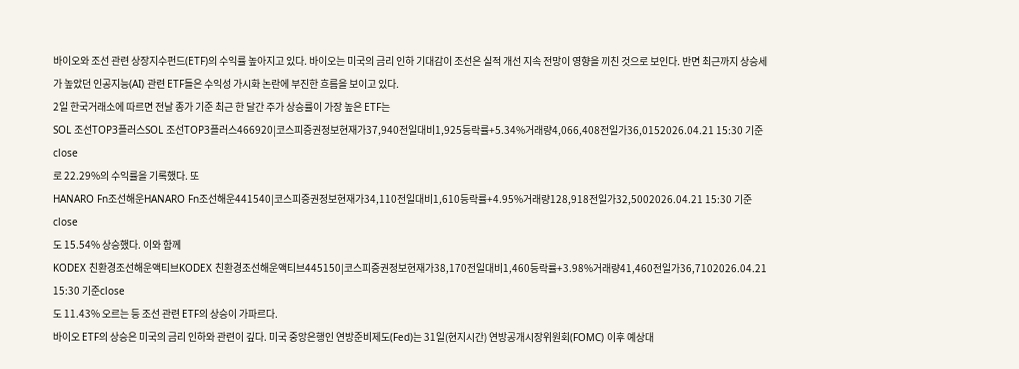바이오와 조선 관련 상장지수펀드(ETF)의 수익률 높아지고 있다. 바이오는 미국의 금리 인하 기대감이 조선은 실적 개선 지속 전망이 영향을 끼친 것으로 보인다. 반면 최근까지 상승세가 높았던 인공지능(AI) 관련 ETF들은 수익성 가시화 논란에 부진한 흐름을 보이고 있다.
2일 한국거래소에 따르면 전날 종가 기준 최근 한 달간 주가 상승률이 가장 높은 ETF는
SOL 조선TOP3플러스SOL 조선TOP3플러스466920|코스피증권정보현재가37,940전일대비1,925등락률+5.34%거래량4,066,408전일가36,0152026.04.21 15:30 기준close
로 22.29%의 수익률을 기록했다. 또
HANARO Fn조선해운HANARO Fn조선해운441540|코스피증권정보현재가34,110전일대비1,610등락률+4.95%거래량128,918전일가32,5002026.04.21 15:30 기준close
도 15.54% 상승했다. 이와 함께
KODEX 친환경조선해운액티브KODEX 친환경조선해운액티브445150|코스피증권정보현재가38,170전일대비1,460등락률+3.98%거래량41,460전일가36,7102026.04.21 15:30 기준close
도 11.43% 오르는 등 조선 관련 ETF의 상승이 가파르다.
바이오 ETF의 상승은 미국의 금리 인하와 관련이 깊다. 미국 중앙은행인 연방준비제도(Fed)는 31일(현지시간) 연방공개시장위원회(FOMC) 이후 예상대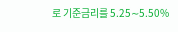로 기준금리를 5.25∼5.50%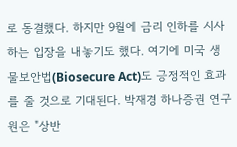로 동결했다. 하지만 9월에 금리 인하를 시사하는 입장을 내놓기도 했다. 여기에 미국 생물보안법(Biosecure Act)도 긍정적인 효과를 줄 것으로 기대된다. 박재경 하나증권 연구원은 "상반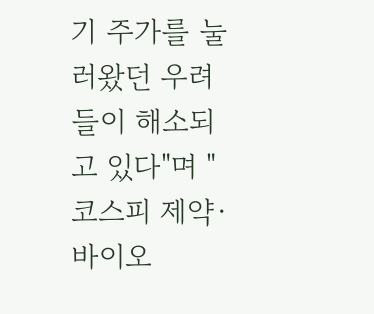기 주가를 눌러왔던 우려들이 해소되고 있다"며 "코스피 제약·바이오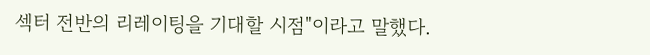섹터 전반의 리레이팅을 기대할 시점"이라고 말했다.